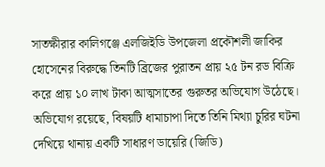সাতক্ষীরার কালিগঞ্জে এলজিইডি উপজেলা প্রকৌশলী জাকির হোসেনের বিরুদ্ধে তিনটি ব্রিজের পুরাতন প্রায় ২৫ টন রড বিক্রি করে প্রায় ১০ লাখ টাকা আত্মসাতের গুরুতর অভিযোগ উঠেছে। অভিযোগ রয়েছে, বিষয়টি ধামাচাপা দিতে তিনি মিথ্যা চুরির ঘটনা দেখিয়ে থানায় একটি সাধারণ ডায়েরি (জিডি)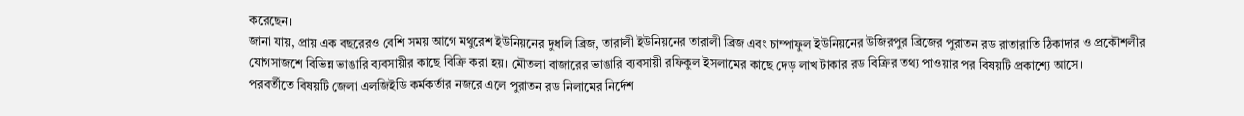করেছেন।
জানা যায়, প্রায় এক বছরেরও বেশি সময় আগে মথুরেশ ইউনিয়নের দুধলি ব্রিজ, তারালী ইউনিয়নের তারালী ব্রিজ এবং চাম্পাফুল ইউনিয়নের উজিরপুর ব্রিজের পুরাতন রড রাতারাতি ঠিকাদার ও প্রকৌশলীর যোগসাজশে বিভিন্ন ভাঙারি ব্যবসায়ীর কাছে বিক্রি করা হয়। মৌতলা বাজারের ভাঙারি ব্যবসায়ী রফিকুল ইসলামের কাছে দেড় লাখ টাকার রড বিক্রির তথ্য পাওয়ার পর বিষয়টি প্রকাশ্যে আসে।
পরবর্তীতে বিষয়টি জেলা এলজিইডি কর্মকর্তার নজরে এলে পুরাতন রড নিলামের নির্দেশ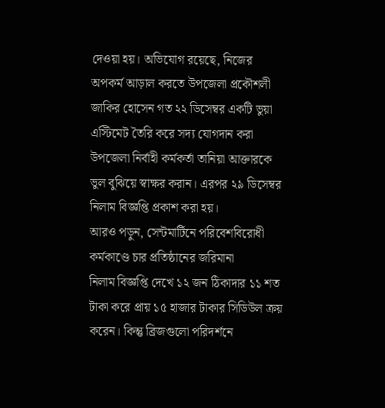দেওয়া হয়। অভিযোগ রয়েছে, নিজের অপকর্ম আড়াল করতে উপজেলা প্রকৌশলী জাকির হোসেন গত ২২ ডিসেম্বর একটি ভুয়া এস্টিমেট তৈরি করে সদ্য যোগদান করা উপজেলা নির্বাহী কর্মকর্তা তানিয়া আক্তারকে ভুল বুঝিয়ে স্বাক্ষর করান। এরপর ২৯ ডিসেম্বর নিলাম বিজ্ঞপ্তি প্রকাশ করা হয়।
আরও পড়ুন, সেন্টমার্টিনে পরিবেশবিরোধী কর্মকাণ্ডে চার প্রতিষ্ঠানের জরিমানা
নিলাম বিজ্ঞপ্তি দেখে ১২ জন ঠিকাদার ১১ শত টাকা করে প্রায় ১৫ হাজার টাকার সিডিউল ক্রয় করেন। কিন্তু ব্রিজগুলো পরিদর্শনে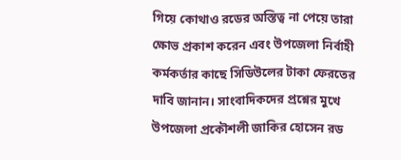গিয়ে কোথাও রডের অস্তিত্ব না পেয়ে তারা ক্ষোভ প্রকাশ করেন এবং উপজেলা নির্বাহী কর্মকর্তার কাছে সিডিউলের টাকা ফেরতের দাবি জানান। সাংবাদিকদের প্রশ্নের মুখে উপজেলা প্রকৌশলী জাকির হোসেন রড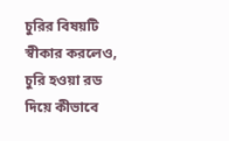চুরির বিষয়টি স্বীকার করলেও, চুরি হওয়া রড দিয়ে কীভাবে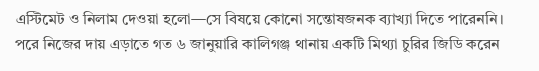এস্টিমেট ও নিলাম দেওয়া হলো—সে বিষয়ে কোনো সন্তোষজনক ব্যাখ্যা দিতে পারেননি। পরে নিজের দায় এড়াতে গত ৬ জানুয়ারি কালিগঞ্জ থানায় একটি মিথ্যা চুরির জিডি করেন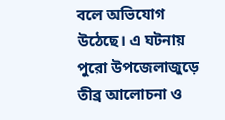বলে অভিযোগ উঠেছে। এ ঘটনায় পুরো উপজেলাজুড়ে তীব্র আলোচনা ও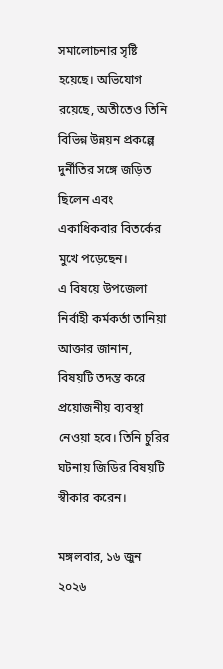সমালোচনার সৃষ্টি হয়েছে। অভিযোগ রয়েছে, অতীতেও তিনি বিভিন্ন উন্নয়ন প্রকল্পে দুর্নীতির সঙ্গে জড়িত ছিলেন এবং একাধিকবার বিতর্কের মুখে পড়েছেন।
এ বিষয়ে উপজেলা নির্বাহী কর্মকর্তা তানিয়া আক্তার জানান, বিষয়টি তদন্ত করে প্রয়োজনীয় ব্যবস্থা নেওয়া হবে। তিনি চুরির ঘটনায় জিডির বিষয়টি স্বীকার করেন।

মঙ্গলবার, ১৬ জুন ২০২৬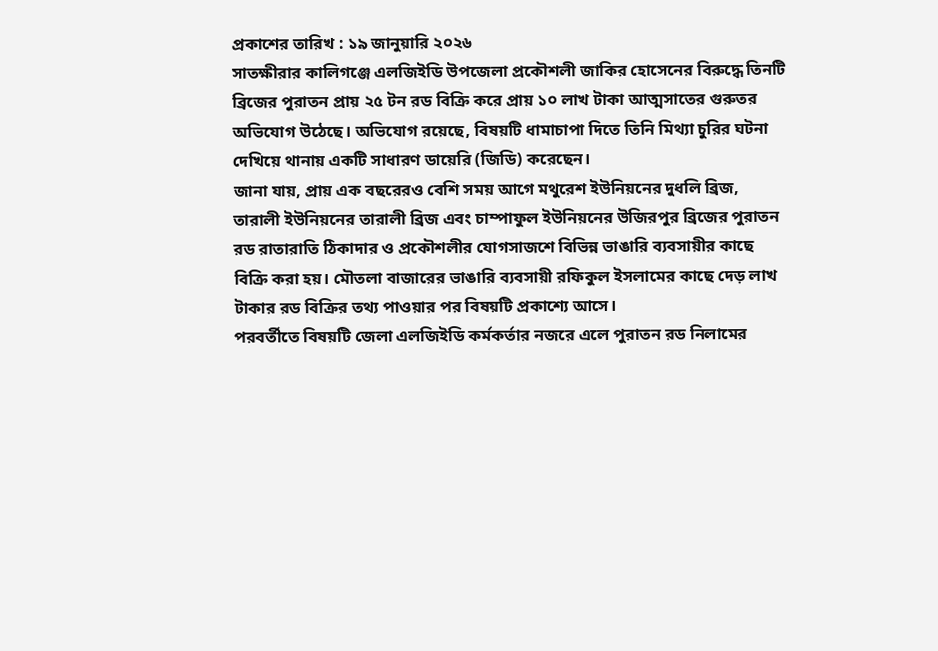প্রকাশের তারিখ : ১৯ জানুয়ারি ২০২৬
সাতক্ষীরার কালিগঞ্জে এলজিইডি উপজেলা প্রকৌশলী জাকির হোসেনের বিরুদ্ধে তিনটি ব্রিজের পুরাতন প্রায় ২৫ টন রড বিক্রি করে প্রায় ১০ লাখ টাকা আত্মসাতের গুরুতর অভিযোগ উঠেছে। অভিযোগ রয়েছে, বিষয়টি ধামাচাপা দিতে তিনি মিথ্যা চুরির ঘটনা দেখিয়ে থানায় একটি সাধারণ ডায়েরি (জিডি) করেছেন।
জানা যায়, প্রায় এক বছরেরও বেশি সময় আগে মথুরেশ ইউনিয়নের দুধলি ব্রিজ, তারালী ইউনিয়নের তারালী ব্রিজ এবং চাম্পাফুল ইউনিয়নের উজিরপুর ব্রিজের পুরাতন রড রাতারাতি ঠিকাদার ও প্রকৌশলীর যোগসাজশে বিভিন্ন ভাঙারি ব্যবসায়ীর কাছে বিক্রি করা হয়। মৌতলা বাজারের ভাঙারি ব্যবসায়ী রফিকুল ইসলামের কাছে দেড় লাখ টাকার রড বিক্রির তথ্য পাওয়ার পর বিষয়টি প্রকাশ্যে আসে।
পরবর্তীতে বিষয়টি জেলা এলজিইডি কর্মকর্তার নজরে এলে পুরাতন রড নিলামের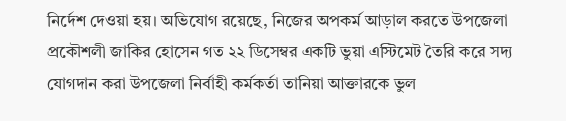নির্দেশ দেওয়া হয়। অভিযোগ রয়েছে, নিজের অপকর্ম আড়াল করতে উপজেলা প্রকৌশলী জাকির হোসেন গত ২২ ডিসেম্বর একটি ভুয়া এস্টিমেট তৈরি করে সদ্য যোগদান করা উপজেলা নির্বাহী কর্মকর্তা তানিয়া আক্তারকে ভুল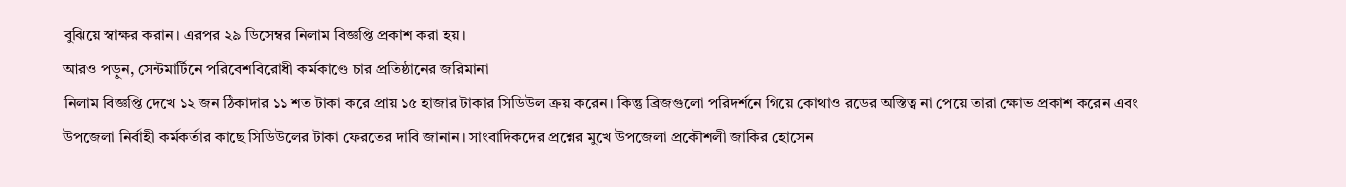বুঝিয়ে স্বাক্ষর করান। এরপর ২৯ ডিসেম্বর নিলাম বিজ্ঞপ্তি প্রকাশ করা হয়।
আরও পড়ুন, সেন্টমার্টিনে পরিবেশবিরোধী কর্মকাণ্ডে চার প্রতিষ্ঠানের জরিমানা
নিলাম বিজ্ঞপ্তি দেখে ১২ জন ঠিকাদার ১১ শত টাকা করে প্রায় ১৫ হাজার টাকার সিডিউল ক্রয় করেন। কিন্তু ব্রিজগুলো পরিদর্শনে গিয়ে কোথাও রডের অস্তিত্ব না পেয়ে তারা ক্ষোভ প্রকাশ করেন এবং উপজেলা নির্বাহী কর্মকর্তার কাছে সিডিউলের টাকা ফেরতের দাবি জানান। সাংবাদিকদের প্রশ্নের মুখে উপজেলা প্রকৌশলী জাকির হোসেন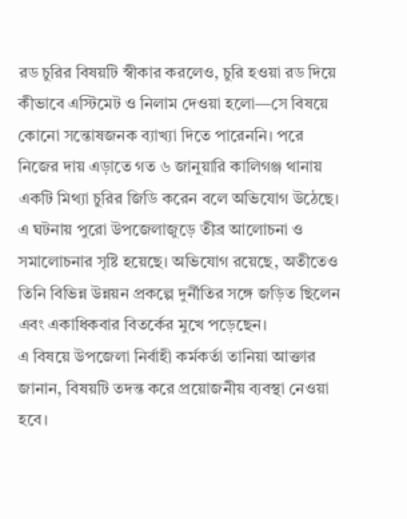রড চুরির বিষয়টি স্বীকার করলেও, চুরি হওয়া রড দিয়ে কীভাবে এস্টিমেট ও নিলাম দেওয়া হলো—সে বিষয়ে কোনো সন্তোষজনক ব্যাখ্যা দিতে পারেননি। পরে নিজের দায় এড়াতে গত ৬ জানুয়ারি কালিগঞ্জ থানায় একটি মিথ্যা চুরির জিডি করেন বলে অভিযোগ উঠেছে। এ ঘটনায় পুরো উপজেলাজুড়ে তীব্র আলোচনা ও সমালোচনার সৃষ্টি হয়েছে। অভিযোগ রয়েছে, অতীতেও তিনি বিভিন্ন উন্নয়ন প্রকল্পে দুর্নীতির সঙ্গে জড়িত ছিলেন এবং একাধিকবার বিতর্কের মুখে পড়েছেন।
এ বিষয়ে উপজেলা নির্বাহী কর্মকর্তা তানিয়া আক্তার জানান, বিষয়টি তদন্ত করে প্রয়োজনীয় ব্যবস্থা নেওয়া হবে।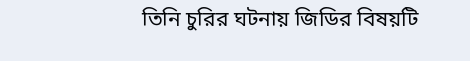তিনি চুরির ঘটনায় জিডির বিষয়টি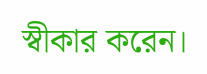স্বীকার করেন।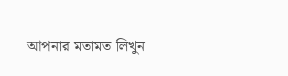আপনার মতামত লিখুন